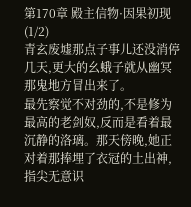第170章 殿主信物·因果初现(1/2)
青玄废墟那点子事儿还没消停几天,更大的幺蛾子就从幽冥那鬼地方冒出来了。
最先察觉不对劲的,不是修为最高的老剑奴,反而是看着最沉静的洛璃。那天傍晚,她正对着那捧埋了衣冠的土出神,指尖无意识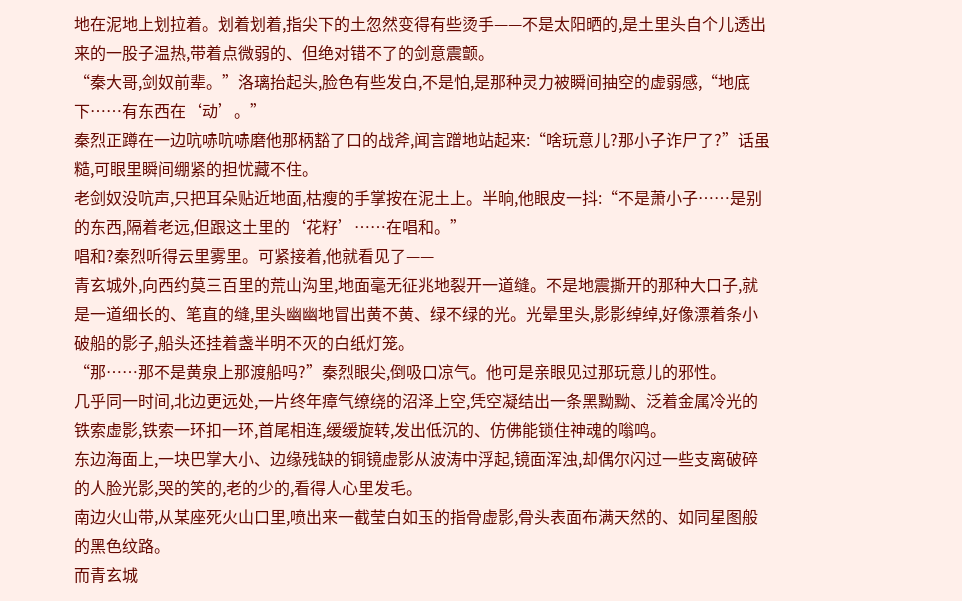地在泥地上划拉着。划着划着,指尖下的土忽然变得有些烫手——不是太阳晒的,是土里头自个儿透出来的一股子温热,带着点微弱的、但绝对错不了的剑意震颤。
“秦大哥,剑奴前辈。”洛璃抬起头,脸色有些发白,不是怕,是那种灵力被瞬间抽空的虚弱感,“地底下……有东西在‘动’。”
秦烈正蹲在一边吭哧吭哧磨他那柄豁了口的战斧,闻言蹭地站起来:“啥玩意儿?那小子诈尸了?”话虽糙,可眼里瞬间绷紧的担忧藏不住。
老剑奴没吭声,只把耳朵贴近地面,枯瘦的手掌按在泥土上。半晌,他眼皮一抖:“不是萧小子……是别的东西,隔着老远,但跟这土里的‘花籽’……在唱和。”
唱和?秦烈听得云里雾里。可紧接着,他就看见了——
青玄城外,向西约莫三百里的荒山沟里,地面毫无征兆地裂开一道缝。不是地震撕开的那种大口子,就是一道细长的、笔直的缝,里头幽幽地冒出黄不黄、绿不绿的光。光晕里头,影影绰绰,好像漂着条小破船的影子,船头还挂着盏半明不灭的白纸灯笼。
“那……那不是黄泉上那渡船吗?”秦烈眼尖,倒吸口凉气。他可是亲眼见过那玩意儿的邪性。
几乎同一时间,北边更远处,一片终年瘴气缭绕的沼泽上空,凭空凝结出一条黑黝黝、泛着金属冷光的铁索虚影,铁索一环扣一环,首尾相连,缓缓旋转,发出低沉的、仿佛能锁住神魂的嗡鸣。
东边海面上,一块巴掌大小、边缘残缺的铜镜虚影从波涛中浮起,镜面浑浊,却偶尔闪过一些支离破碎的人脸光影,哭的笑的,老的少的,看得人心里发毛。
南边火山带,从某座死火山口里,喷出来一截莹白如玉的指骨虚影,骨头表面布满天然的、如同星图般的黑色纹路。
而青玄城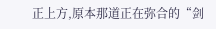正上方,原本那道正在弥合的“剑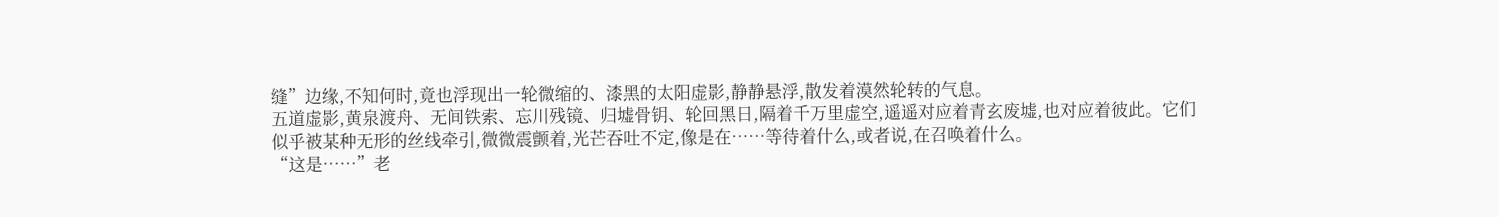缝”边缘,不知何时,竟也浮现出一轮微缩的、漆黑的太阳虚影,静静悬浮,散发着漠然轮转的气息。
五道虚影,黄泉渡舟、无间铁索、忘川残镜、归墟骨钥、轮回黑日,隔着千万里虚空,遥遥对应着青玄废墟,也对应着彼此。它们似乎被某种无形的丝线牵引,微微震颤着,光芒吞吐不定,像是在……等待着什么,或者说,在召唤着什么。
“这是……”老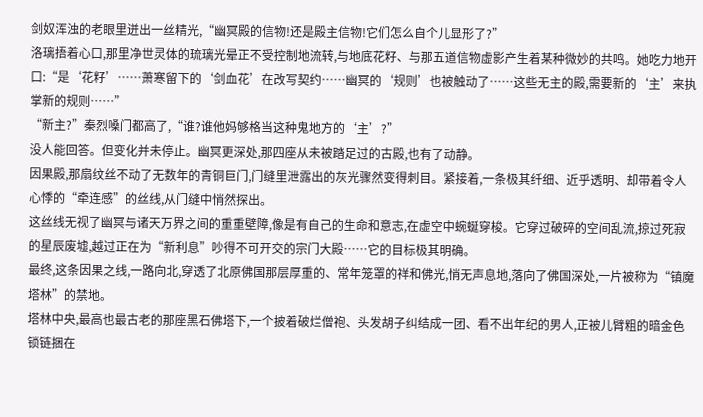剑奴浑浊的老眼里迸出一丝精光,“幽冥殿的信物!还是殿主信物!它们怎么自个儿显形了?”
洛璃捂着心口,那里净世灵体的琉璃光晕正不受控制地流转,与地底花籽、与那五道信物虚影产生着某种微妙的共鸣。她吃力地开口:“是‘花籽’……萧寒留下的‘剑血花’在改写契约……幽冥的‘规则’也被触动了……这些无主的殿,需要新的‘主’来执掌新的规则……”
“新主?”秦烈嗓门都高了,“谁?谁他妈够格当这种鬼地方的‘主’?”
没人能回答。但变化并未停止。幽冥更深处,那四座从未被踏足过的古殿,也有了动静。
因果殿,那扇纹丝不动了无数年的青铜巨门,门缝里泄露出的灰光骤然变得刺目。紧接着,一条极其纤细、近乎透明、却带着令人心悸的“牵连感”的丝线,从门缝中悄然探出。
这丝线无视了幽冥与诸天万界之间的重重壁障,像是有自己的生命和意志,在虚空中蜿蜒穿梭。它穿过破碎的空间乱流,掠过死寂的星辰废墟,越过正在为“新利息”吵得不可开交的宗门大殿……它的目标极其明确。
最终,这条因果之线,一路向北,穿透了北原佛国那层厚重的、常年笼罩的祥和佛光,悄无声息地,落向了佛国深处,一片被称为“镇魔塔林”的禁地。
塔林中央,最高也最古老的那座黑石佛塔下,一个披着破烂僧袍、头发胡子纠结成一团、看不出年纪的男人,正被儿臂粗的暗金色锁链捆在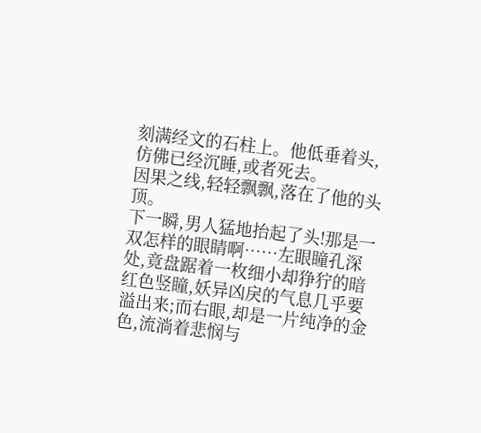刻满经文的石柱上。他低垂着头,仿佛已经沉睡,或者死去。
因果之线,轻轻飘飘,落在了他的头顶。
下一瞬,男人猛地抬起了头!那是一双怎样的眼睛啊……左眼瞳孔深处,竟盘踞着一枚细小却狰狞的暗红色竖瞳,妖异凶戾的气息几乎要溢出来;而右眼,却是一片纯净的金色,流淌着悲悯与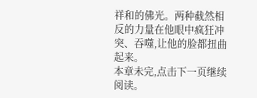祥和的佛光。两种截然相反的力量在他眼中疯狂冲突、吞噬,让他的脸都扭曲起来。
本章未完,点击下一页继续阅读。